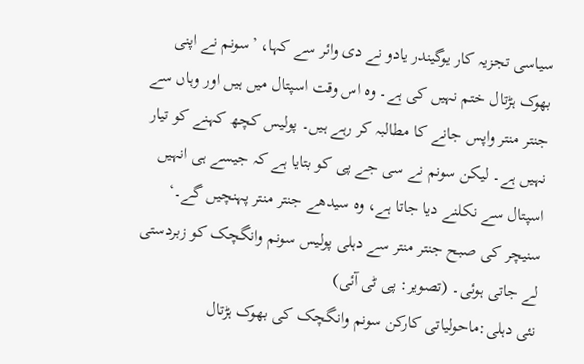سیاسی تجزیہ کار یوگیندر یادو نے دی وائر سے کہا، ’سونم نے اپنی بھوک ہڑتال ختم نہیں کی ہے۔ وہ اس وقت اسپتال میں ہیں اور وہاں سے جنتر منتر واپس جانے کا مطالبہ کر رہے ہیں۔ پولیس کچھ کہنے کو تیار نہیں ہے۔ لیکن سونم نے سی جے پی کو بتایا ہے کہ جیسے ہی انہیں اسپتال سے نکلنے دیا جاتا ہے، وہ سیدھے جنتر منتر پہنچیں گے۔‘
سنیچر کی صبح جنتر منتر سے دہلی پولیس سونم وانگچک کو زبردستی لے جاتی ہوئی۔ (تصویر: پی ٹی آئی)
نئی دہلی:ماحولیاتی کارکن سونم وانگچک کی بھوک ہڑتال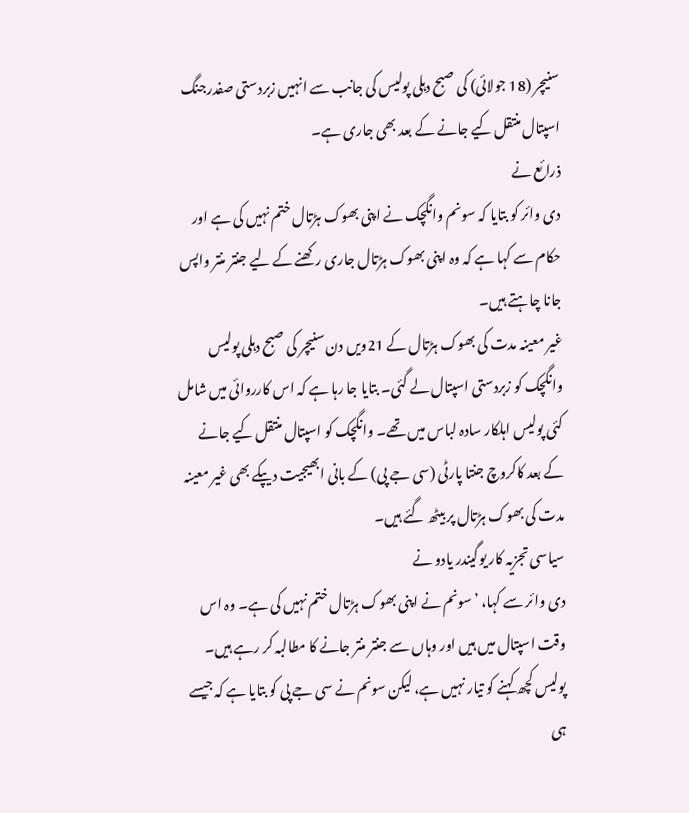سنیچر (18 جولائی) کی صبح دہلی پولیس کی جانب سے انہیں زبردستی صفدرجنگ اسپتال منتقل کیے جانے کے بعد بھی جاری ہے۔
ذرائع نے
دی وائر کو بتایا کہ سونم وانگچک نے اپنی بھوک ہڑتال ختم نہیں کی ہے اور حکام سے کہا ہے کہ وہ اپنی بھوک ہڑتال جاری رکھنے کے لیے جنتر منتر واپس جانا چاہتے ہیں۔
غیر معینہ مدت کی بھوک ہڑتال کے 21ویں دن سنیچر کی صبح دہلی پولیس وانگچک کو زبردستی اسپتال لے گئی۔ بتایا جا رہا ہے کہ اس کارروائی میں شامل کئی پولیس اہلکار سادہ لباس میں تھے۔ وانگچک کو اسپتال منتقل کیے جانے کے بعد کاکروچ جنتا پارٹی (سی جے پی) کے بانی ابھیجیت دیپکے بھی غیر معینہ مدت کی بھوک ہڑتال پر بیٹھ گئے ہیں۔
سیاسی تجزیہ کار یوگیندر یادو نے
دی وائر سے کہا، ’سونم نے اپنی بھوک ہڑتال ختم نہیں کی ہے۔ وہ اس وقت اسپتال میں ہیں اور وہاں سے جنتر منتر جانے کا مطالبہ کر رہے ہیں۔ پولیس کچھ کہنے کو تیار نہیں ہے، لیکن سونم نے سی جے پی کو بتایا ہے کہ جیسے ہی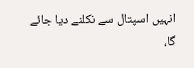انہیں اسپتال سے نکلنے دیا جائے گا،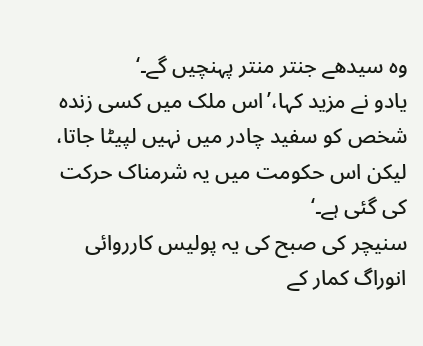وہ سیدھے جنتر منتر پہنچیں گے۔‘
یادو نے مزید کہا،’اس ملک میں کسی زندہ شخص کو سفید چادر میں نہیں لپیٹا جاتا، لیکن اس حکومت میں یہ شرمناک حرکت کی گئی ہے۔‘
سنیچر کی صبح کی یہ پولیس کارروائی انوراگ کمار کے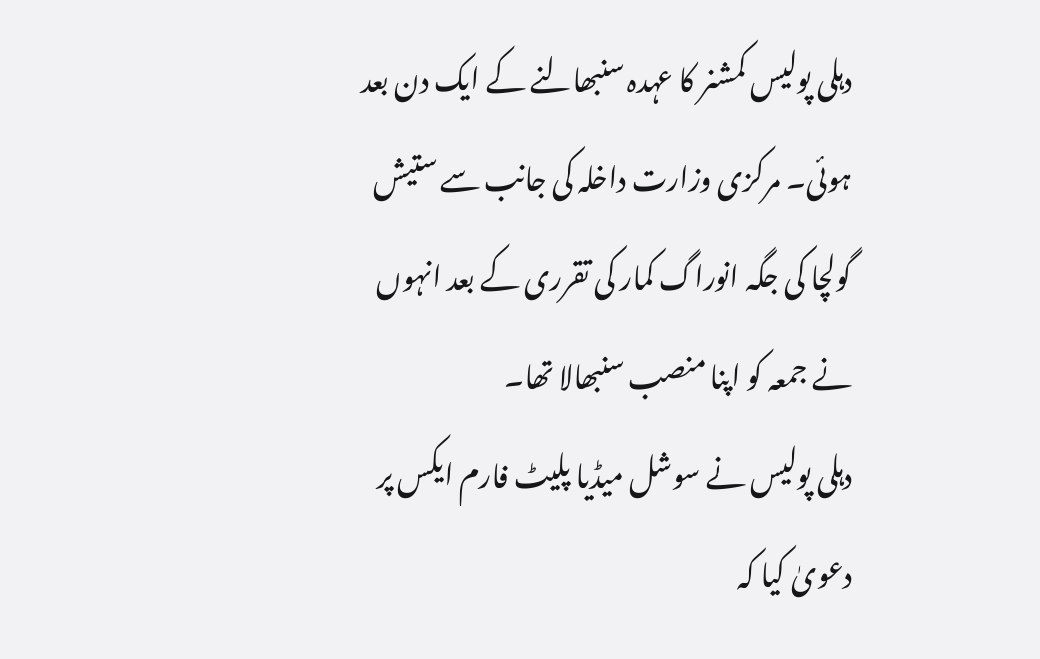دہلی پولیس کمشنر کا عہدہ سنبھالنے کے ایک دن بعد ہوئی۔ مرکزی وزارت داخلہ کی جانب سے ستیش گولچا کی جگہ انوراگ کمار کی تقرری کے بعد انہوں نے جمعہ کو اپنا منصب سنبھالا تھا۔
دہلی پولیس نے سوشل میڈیا پلیٹ فارم ایکس پر دعویٰ کیا کہ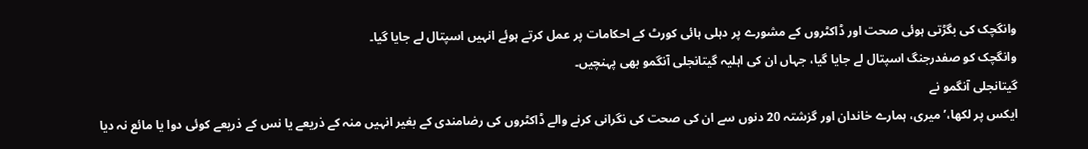وانگچک کی بگڑتی ہوئی صحت اور ڈاکٹروں کے مشورے پر دہلی ہائی کورٹ کے احکامات پر عمل کرتے ہوئے انہیں اسپتال لے جایا گیا۔
وانگچک کو صفدرجنگ اسپتال لے جایا گیا، جہاں ان کی اہلیہ گیتانجلی آنگمو بھی پہنچیں۔
گیتانجلی آنگمو نے
ایکس پر لکھا،’میری، ہمارے خاندان اور گزشتہ 20 دنوں سے ان کی صحت کی نگرانی کرنے والے ڈاکٹروں کی رضامندی کے بغیر انہیں منہ کے ذریعے یا نس کے ذریعے کوئی دوا یا مائع نہ دیا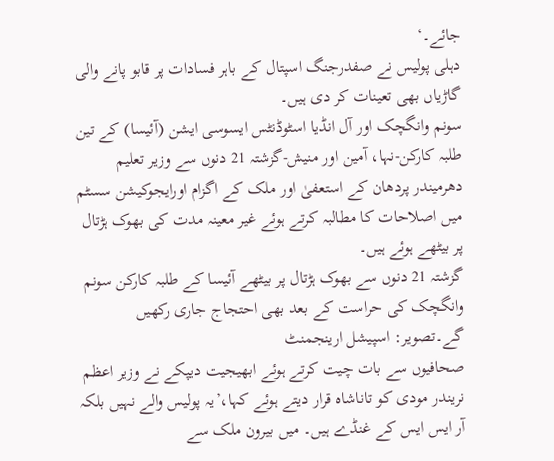جائے۔‘
دہلی پولیس نے صفدرجنگ اسپتال کے باہر فسادات پر قابو پانے والی گاڑیاں بھی تعینات کر دی ہیں۔
سونم وانگچک اور آل انڈیا اسٹوڈنٹس ایسوسی ایشن (آئیسا) کے تین طلبہ کارکن-نہا، آمین اور منیش-گزشتہ 21 دنوں سے وزیر تعلیم دھرمیندر پردھان کے استعفیٰ اور ملک کے اگزام اورایجوکیشن سسٹم میں اصلاحات کا مطالبہ کرتے ہوئے غیر معینہ مدت کی بھوک ہڑتال پر بیٹھے ہوئے ہیں۔
گزشتہ 21 دنوں سے بھوک ہڑتال پر بیٹھے آئیسا کے طلبہ کارکن سونم وانگچک کی حراست کے بعد بھی احتجاج جاری رکھیں گے۔تصویر: اسپیشل ارینجمنٹ
صحافیوں سے بات چیت کرتے ہوئے ابھیجیت دیپکے نے وزیر اعظم نریندر مودی کو تاناشاہ قرار دیتے ہوئے کہا،’یہ پولیس والے نہیں بلکہ آر ایس ایس کے غنڈے ہیں۔ میں بیرون ملک سے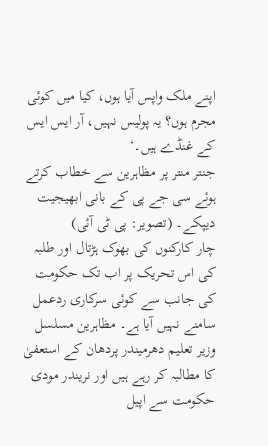اپنے ملک واپس آیا ہوں، کیا میں کوئی مجرم ہوں؟ یہ پولیس نہیں، آر ایس ایس کے غنڈے ہیں۔‘
جنتر منتر پر مظاہرین سے خطاب کرتے ہوئے سی جے پی کے بانی ابھیجیت دیپکے۔ (تصویر: پی ٹی آئی)
چار کارکنوں کی بھوک ہڑتال اور طلبہ کی اس تحریک پر اب تک حکومت کی جانب سے کوئی سرکاری ردعمل سامنے نہیں آیا ہے۔ مظاہرین مسلسل وزیر تعلیم دھرمیندر پردھان کے استعفیٰ کا مطالبہ کر رہے ہیں اور نریندر مودی حکومت سے اپیل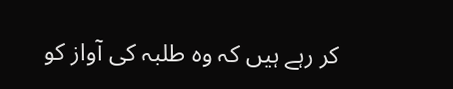کر رہے ہیں کہ وہ طلبہ کی آواز کو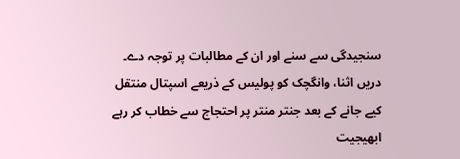سنجیدگی سے سنے اور ان کے مطالبات پر توجہ دے۔
دریں اثنا، وانگچک کو پولیس کے ذریعے اسپتال منتقل کیے جانے کے بعد جنتر منتر پر احتجاج سے خطاب کر رہے ابھیجیت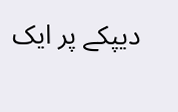دیپکے پر ایک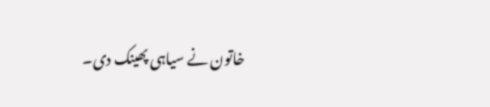خاتون نے سیاہی پھینک دی۔